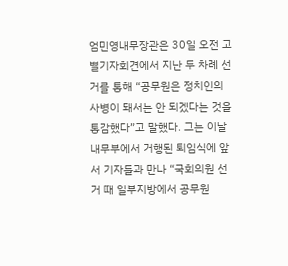엄민영내무장관은 30일 오전 고별기자회견에서 지난 두 차례 선거를 통해 “공무원은 정치인의 사병이 돼서는 안 되겠다는 것을 통감했다”고 말했다. 그는 이날 내무부에서 거행된 퇴임식에 앞서 기자들과 만나 “국회의원 선거 때 일부지방에서 공무원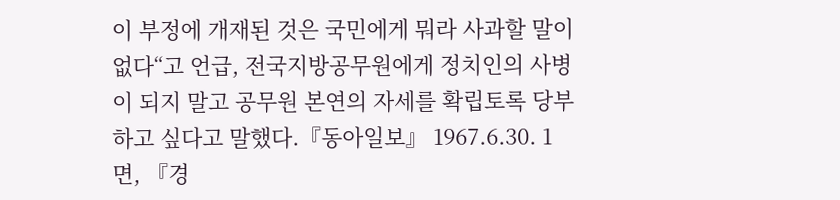이 부정에 개재된 것은 국민에게 뭐라 사과할 말이 없다“고 언급, 전국지방공무원에게 정치인의 사병이 되지 말고 공무원 본연의 자세를 확립토록 당부하고 싶다고 말했다.『동아일보』 1967.6.30. 1면, 『경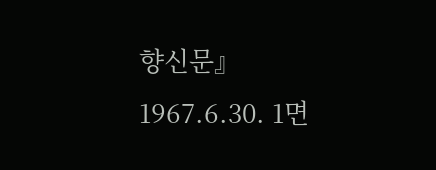향신문』 1967.6.30. 1면